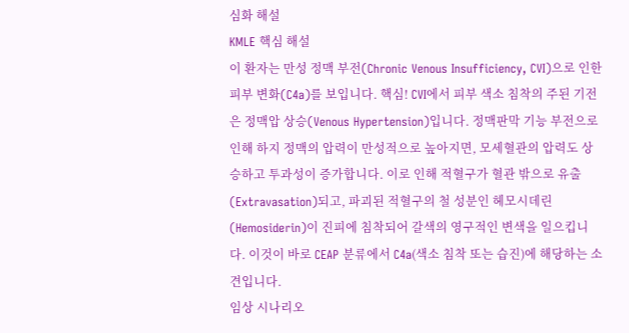심화 해설
KMLE 핵심 해설
이 환자는 만성 정맥 부전(Chronic Venous Insufficiency, CVI)으로 인한 피부 변화(C4a)를 보입니다. 핵심! CVI에서 피부 색소 침착의 주된 기전은 정맥압 상승(Venous Hypertension)입니다. 정맥판막 기능 부전으로 인해 하지 정맥의 압력이 만성적으로 높아지면, 모세혈관의 압력도 상승하고 투과성이 증가합니다. 이로 인해 적혈구가 혈관 밖으로 유출(Extravasation)되고, 파괴된 적혈구의 철 성분인 헤모시데린(Hemosiderin)이 진피에 침착되어 갈색의 영구적인 변색을 일으킵니다. 이것이 바로 CEAP 분류에서 C4a(색소 침착 또는 습진)에 해당하는 소견입니다.
임상 시나리오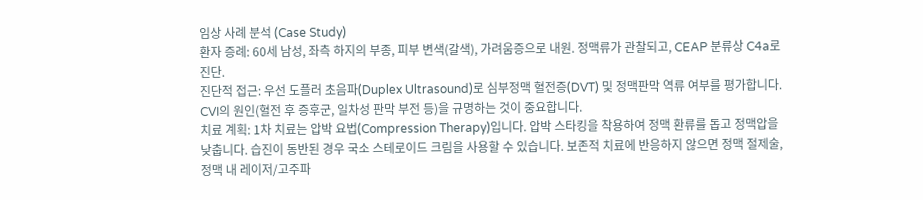임상 사례 분석 (Case Study)
환자 증례: 60세 남성, 좌측 하지의 부종, 피부 변색(갈색), 가려움증으로 내원. 정맥류가 관찰되고, CEAP 분류상 C4a로 진단.
진단적 접근: 우선 도플러 초음파(Duplex Ultrasound)로 심부정맥 혈전증(DVT) 및 정맥판막 역류 여부를 평가합니다. CVI의 원인(혈전 후 증후군, 일차성 판막 부전 등)을 규명하는 것이 중요합니다.
치료 계획: 1차 치료는 압박 요법(Compression Therapy)입니다. 압박 스타킹을 착용하여 정맥 환류를 돕고 정맥압을 낮춥니다. 습진이 동반된 경우 국소 스테로이드 크림을 사용할 수 있습니다. 보존적 치료에 반응하지 않으면 정맥 절제술, 정맥 내 레이저/고주파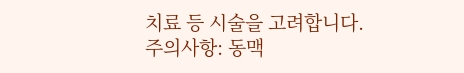치료 등 시술을 고려합니다.
주의사항: 동맥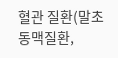혈관 질환(말초동맥질환,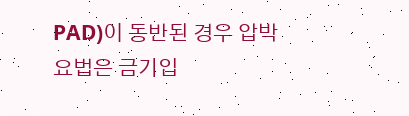PAD)이 동반된 경우 압박 요법은 금기입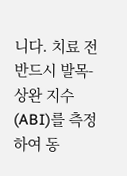니다. 치료 전 반드시 발목-상완 지수(ABI)를 측정하여 동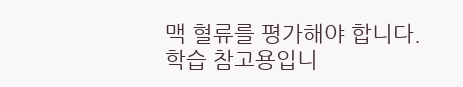맥 혈류를 평가해야 합니다.
학습 참고용입니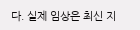다. 실제 임상은 최신 지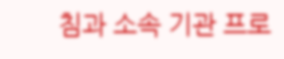침과 소속 기관 프로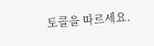토콜을 따르세요.